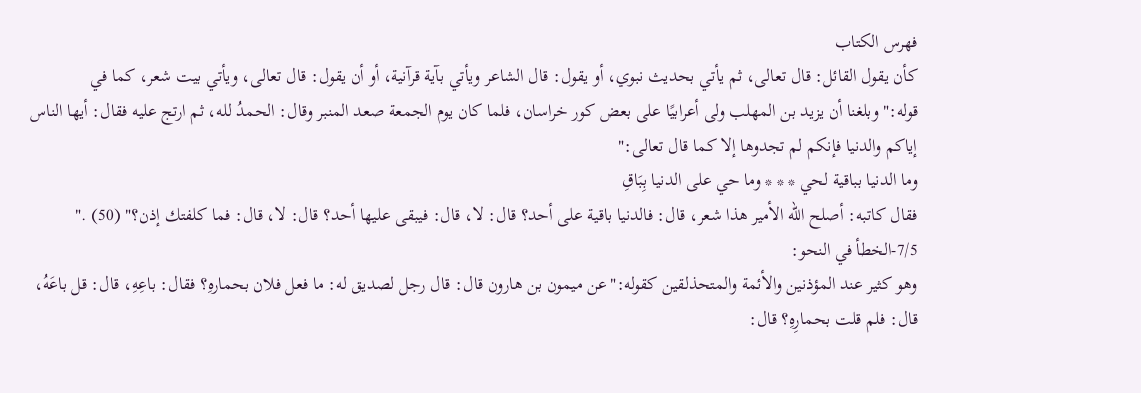فهرس الكتاب
كأن يقول القائل: قال تعالى، ثم يأتي بحديث نبوي، أو يقول: قال الشاعر ويأتي بآية قرآنية، أو أن يقول: قال تعالى، ويأتي بيت شعر، كما في قوله:"وبلغنا أن يزيد بن المهلب ولى أعرابيًا على بعض كور خراسان، فلما كان يوم الجمعة صعد المنبر وقال: الحمدُ لله، ثم ارتج عليه فقال: أيها الناس إياكم والدنيا فإنكم لم تجدوها إلا كما قال تعالى:"
وما الدنيا بباقية لحي * * * وما حي على الدنيا بِبَاقِ
فقال كاتبه: أصلح الله الأمير هذا شعر، قال: فالدنيا باقية على أحد؟ قال: لا، قال: فيبقى عليها أحد؟ قال: لا، قال: فما كلفتك إذن؟" (50) ."
7/5-الخطأ في النحو:
وهو كثير عند المؤذنين والأئمة والمتحذلقين كقوله:"عن ميمون بن هارون قال: قال رجل لصديق له: ما فعل فلان بحمارهِ؟ فقال: باعِهِ، قال: قل باعَهُ، قال: فلم قلت بحمارِهِ؟ قال: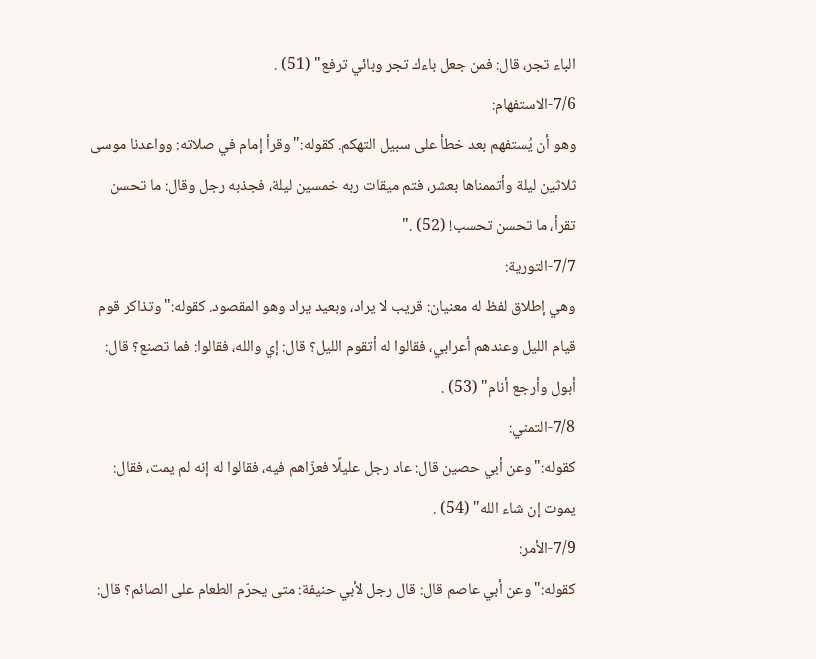الباء تجر، قال: فمن جعل باءك تجر وبائي ترفع" (51) .
7/6-الاستفهام:
وهو أن يُستفهم بعد خطأ على سبيل التهكم. كقوله:"وقرأ إمام في صلاته: وواعدنا موسى ثلاثين ليلة وأتممناها بعشر، فتم ميقات ربه خمسين ليلة، فجذبه رجل وقال: ما تحسن تقرأ، ما تحسن تحسب! (52) ."
7/7-التورية:
وهي إطلاق لفظ له معنيان: قريب لا يراد، وبعيد يراد وهو المقصود. كقوله:"وتذاكر قوم قيام الليل وعندهم أعرابي، فقالوا له أتقوم الليل؟ قال: إي والله، فقالوا: فما تصنع؟ قال: أبول وأرجع أنام" (53) .
7/8-التمني:
كقوله:"وعن أبي حصين قال: عاد رجل عليلًا فعزّاهم فيه، فقالوا له إنه لم يمت، فقال: يموت إن شاء الله" (54) .
7/9-الأمر:
كقوله:"وعن أبي عاصم قال: قال رجل لأبي حنيفة: متى يحرّم الطعام على الصائم؟ قال: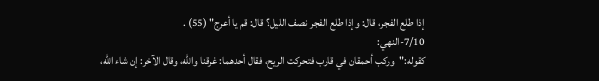إذا طلع الفجر، قال: وإذا طلع الفجر نصف الليل؟ قال: قم يا أعرج" (55) .
7/10-النهي:
كقوله:"وركب أحمقان في قارب فتحركت الريح، فقال أحدهما: غرقنا والله، وقال الآخر: إن شاء الله،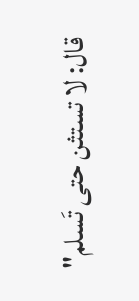قال: لا تستثن حتى تَسلم"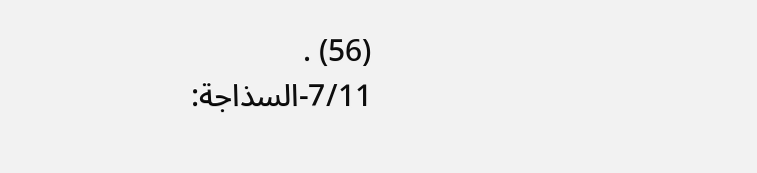(56) .
7/11-السذاجة: